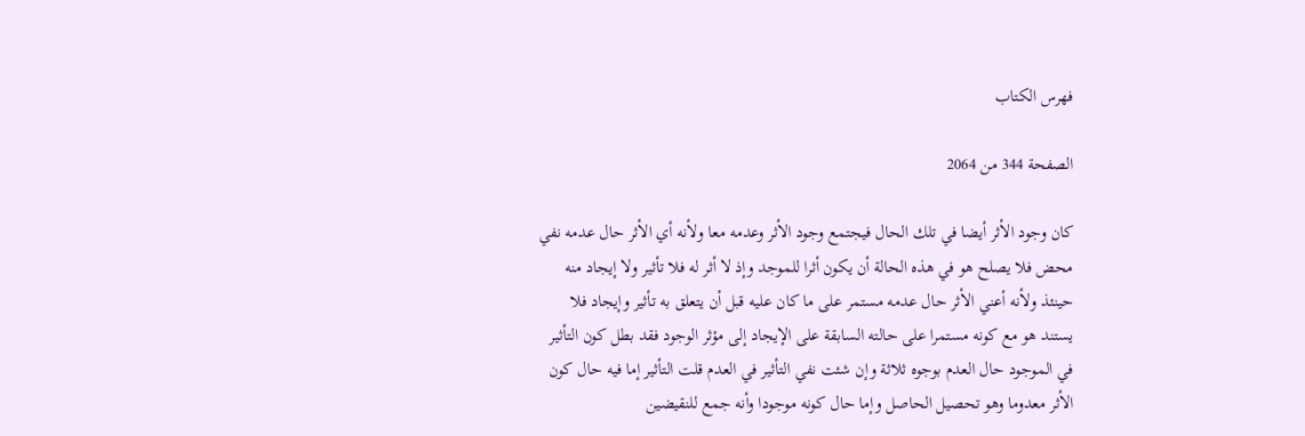فهرس الكتاب

الصفحة 344 من 2064

كان وجود الأثر أيضا في تلك الحال فيجتمع وجود الأثر وعدمه معا ولأنه أي الأثر حال عدمه نفي محض فلا يصلح هو في هذه الحالة أن يكون أثرا للموجد وإذ لا أثر له فلا تأثير ولا إيجاد منه حينئذ ولأنه أعني الأثر حال عدمه مستمر على ما كان عليه قبل أن يتعلق به تأثير وإيجاد فلا يستند هو مع كونه مستمرا على حالته السابقة على الإيجاد إلى مؤثر الوجود فقد بطل كون التأثير في الموجود حال العدم بوجوه ثلاثة وإن شئت نفي التأثير في العدم قلت التأثير إما فيه حال كون الأثر معدوما وهو تحصيل الحاصل وإما حال كونه موجودا وأنه جمع للنقيضين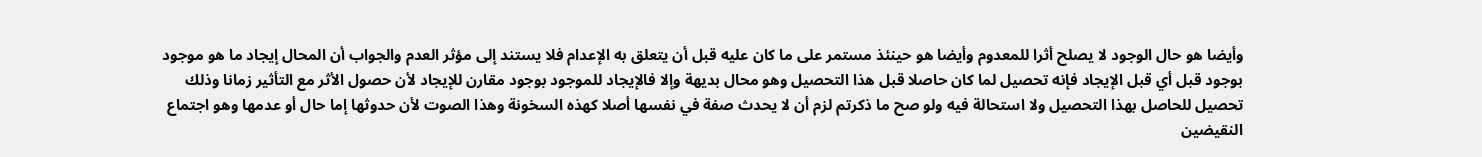وأيضا هو حال الوجود لا يصلح أثرا للمعدوم وأيضا هو حينئذ مستمر على ما كان عليه قبل أن يتعلق به الإعدام فلا يستند إلى مؤثر العدم والجواب أن المحال إيجاد ما هو موجود بوجود قبل أي قبل الإيجاد فإنه تحصيل لما كان حاصلا قبل هذا التحصيل وهو محال بديهة وإلا فالإيجاد للموجود بوجود مقارن للإيجاد لأن حصول الأثر مع التأثير زمانا وذلك تحصيل للحاصل بهذا التحصيل ولا استحالة فيه ولو صح ما ذكرتم لزم أن لا يحدث صفة في نفسها أصلا كهذه السخونة وهذا الصوت لأن حدوثها إما حال أو عدمها وهو اجتماع النقيضين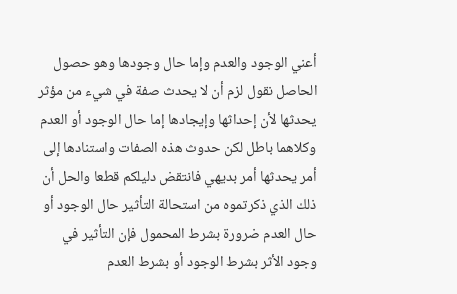أعني الوجود والعدم وإما حال وجودها وهو حصول الحاصل نقول لزم أن لا يحدث صفة في شيء من مؤثر يحدثها لأن إحداثها وإيجادها إما حال الوجود أو العدم وكلاهما باطل لكن حدوث هذه الصفات واستنادها إلى أمر يحدثها أمر بديهي فانتقض دليلكم قطعا والحل أن ذلك الذي ذكرتموه من استحالة التأثير حال الوجود أو حال العدم ضرورة بشرط المحمول فإن التأثير في وجود الأثر بشرط الوجود أو بشرط العدم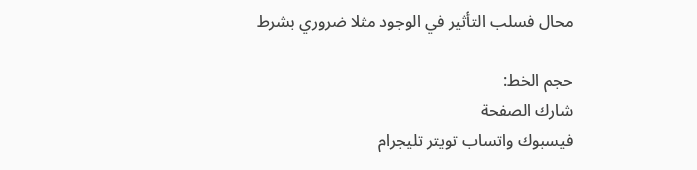محال فسلب التأثير في الوجود مثلا ضروري بشرط

حجم الخط:
شارك الصفحة
فيسبوك واتساب تويتر تليجرام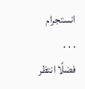انستجرام
. . .
فضلًا انتظر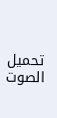تحميل الصوت